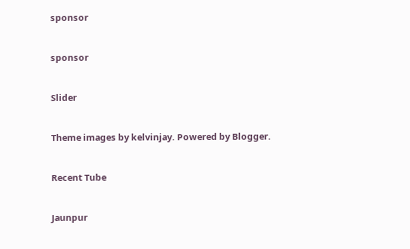sponsor

sponsor

Slider

Theme images by kelvinjay. Powered by Blogger.

Recent Tube

Jaunpur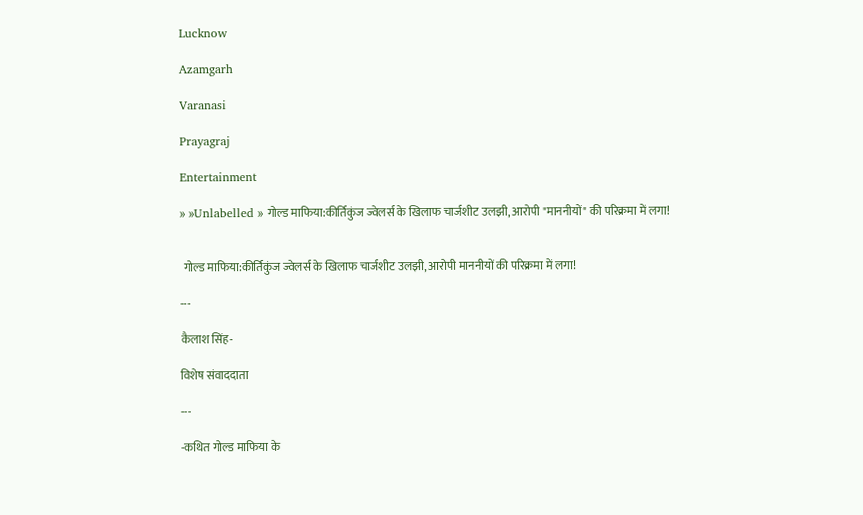Lucknow

Azamgarh

Varanasi

Prayagraj

Entertainment

» »Unlabelled » गोल्ड माफिया:कीर्तिकुंज ज्वेलर्स के खिलाफ चार्जशीट उलझी, आरोपी "माननीयों" की परिक्रमा में लगा!


 गोल्ड माफिया:कीर्तिकुंज ज्वेलर्स के खिलाफ चार्जशीट उलझी, आरोपी माननीयों की परिक्रमा में लगा!

---

कैलाश सिंह-

विशेष संवाददाता

---

-कथित गोल्ड माफिया के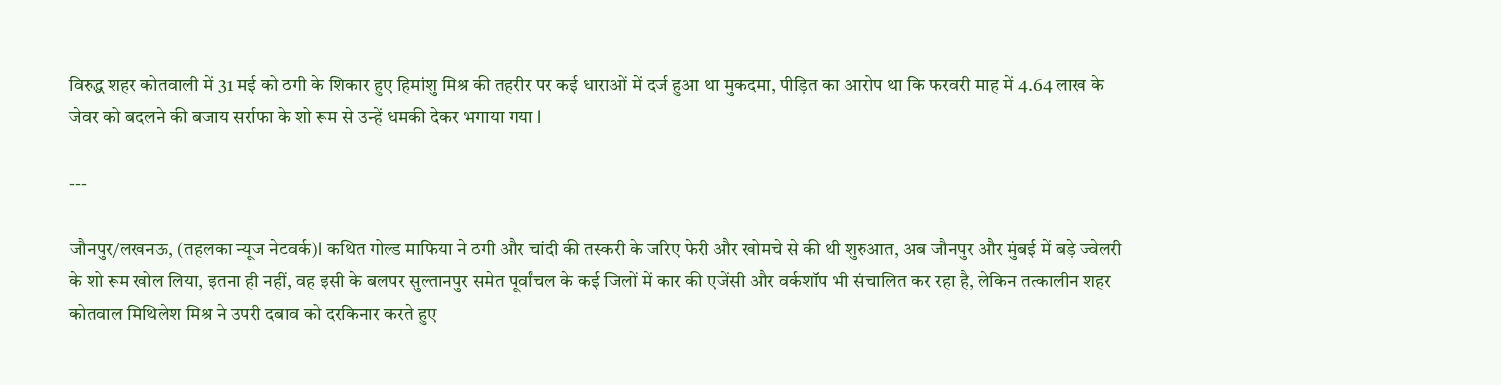विरुद्ध शहर कोतवाली में 31 मई को ठगी के शिकार हुए हिमांशु मिश्र की तहरीर पर कई धाराओं में दर्ज हुआ था मुकदमा, पीड़ित का आरोप था कि फरवरी माह में 4.64 लाख के जेवर को बदलने की बजाय सर्राफा के शो रूम से उन्हें धमकी देकर भगाया गया l

---

जौनपुर/लखनऊ, (तहलका न्यूज नेटवर्क)l कथित गोल्ड माफिया ने ठगी और चांदी की तस्करी के जरिए फेरी और खोमचे से की थी शुरुआत, अब जौनपुर और मुंबई में बड़े ज्वेलरी के शो रूम खोल लिया, इतना ही नहीं, वह इसी के बलपर सुल्तानपुर समेत पूर्वांचल के कई जिलों में कार की एजेंसी और वर्कशॉप भी संचालित कर रहा है, लेकिन तत्कालीन शहर कोतवाल मिथिलेश मिश्र ने उपरी दबाव को दरकिनार करते हुए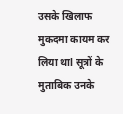उसके खिलाफ मुकदमा कायम कर लिया थाl सूत्रों के मुताबिक उनके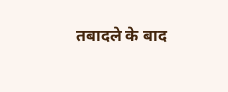तबादले के बाद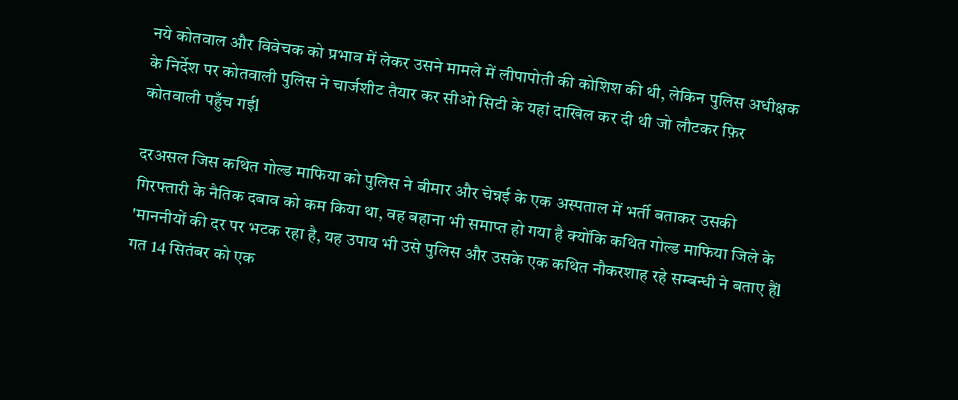नये कोतवाल और विवेचक को प्रभाव में लेकर उसने मामले में लीपापोती की कोशिश की थी, लेकिन पुलिस अधीक्षक के निर्देश पर कोतवाली पुलिस ने चार्जशीट तैयार कर सीओ सिटी के यहां दाखिल कर दी थी जो लौटकर फ़िर कोतवाली पहुँच गईl

दरअसल जिस कथित गोल्ड माफिया को पुलिस ने बीमार और चेन्नई के एक अस्पताल में भर्ती बताकर उसकी गिरफ्तारी के नैतिक दबाव को कम किया था, वह बहाना भी समाप्त हो गया है क्योंकि कथित गोल्ड माफिया जिले के 'माननीयों की दर पर भटक रहा है, यह उपाय भी उसे पुलिस और उसके एक कथित नौकरशाह रहे सम्बन्धी ने बताए हैंl गत 14 सितंबर को एक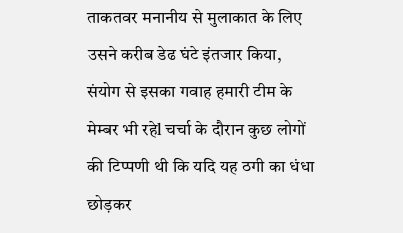ताकतवर मनानीय से मुलाकात के लिए उसने करीब डेढ घंटे इंतजार किया, संयोग से इसका गवाह हमारी टीम के मेम्बर भी रहेl चर्चा के दौरान कुछ लोगों की टिप्पणी थी कि यदि यह ठगी का धंधा छोड़कर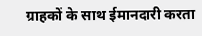ग्राहकों के साथ ईमानदारी करता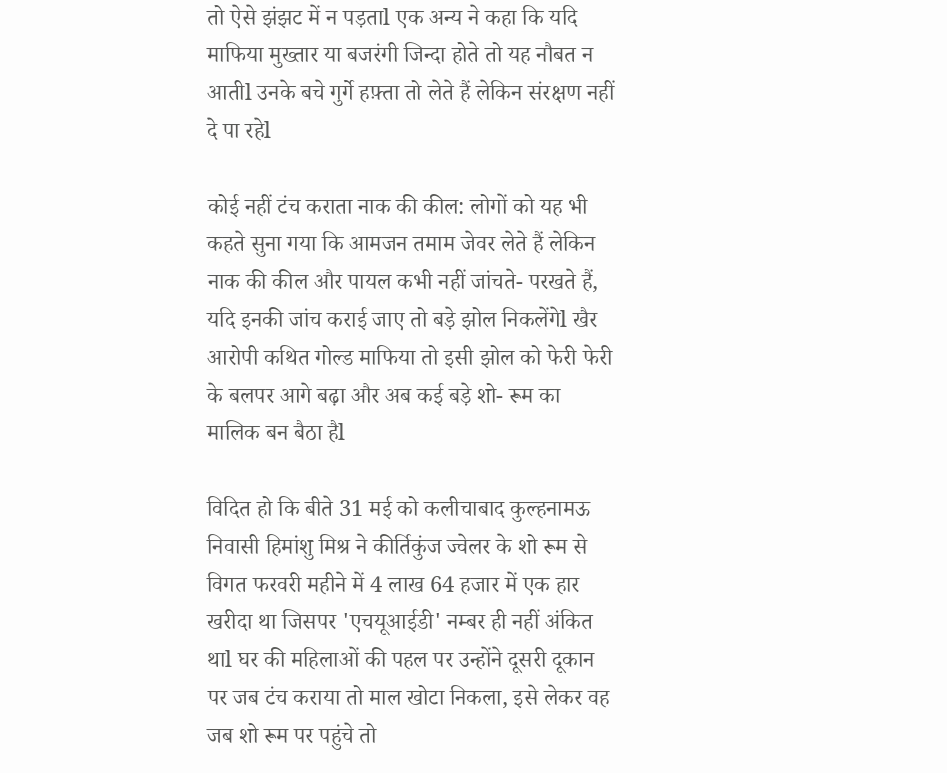तो ऐसे झंझट में न पड़ताl एक अन्य ने कहा कि यदि माफिया मुख्तार या बजरंगी जिन्दा होते तो यह नौबत न आतीl उनके बचे गुर्गे हफ़्ता तो लेते हैं लेकिन संरक्षण नहीं दे पा रहेl

कोई नहीं टंच कराता नाक की कील: लोगों को यह भी कहते सुना गया कि आमजन तमाम जेवर लेते हैं लेकिन नाक की कील और पायल कभी नहीं जांचते- परखते हैं, यदि इनकी जांच कराई जाए तो बड़े झोल निकलेंगेl खैर आरोपी कथित गोल्ड माफिया तो इसी झोल को फेरी फेरी के बलपर आगे बढ़ा और अब कई बड़े शो- रूम का मालिक बन बैठा हैl

विदित हो कि बीते 31 मई को कलीचाबाद कुल्हनामऊ निवासी हिमांशु मिश्र ने कीर्तिकुंज ज्वेलर के शो रूम से विगत फरवरी महीने में 4 लाख 64 हजार में एक हार खरीदा था जिसपर 'एचयूआईडी' नम्बर ही नहीं अंकित थाl घर की महिलाओं की पहल पर उन्होंने दूसरी दूकान पर जब टंच कराया तो माल खोटा निकला, इसे लेकर वह जब शो रूम पर पहुंचे तो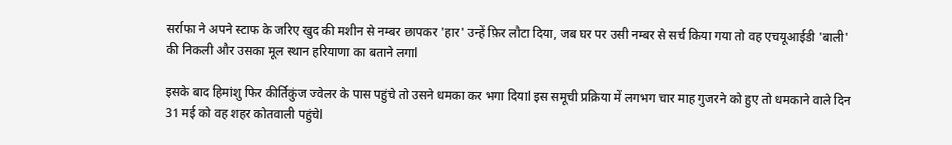सर्राफा ने अपने स्टाफ के जरिए खुद की मशीन से नम्बर छापकर 'हार' उन्हें फ़िर लौटा दिया, जब घर पर उसी नम्बर से सर्च किया गया तो वह एचयूआईडी 'बाली' की निकली और उसका मूल स्थान हरियाणा का बताने लगाl

इसके बाद हिमांशु फिर कीर्तिकुंज ज्वेलर के पास पहुंचे तो उसने धमका कर भगा दियाl इस समूची प्रक्रिया में लगभग चार माह गुजरने को हुए तो धमकाने वाले दिन 31 मई को वह शहर कोतवाली पहुंचेl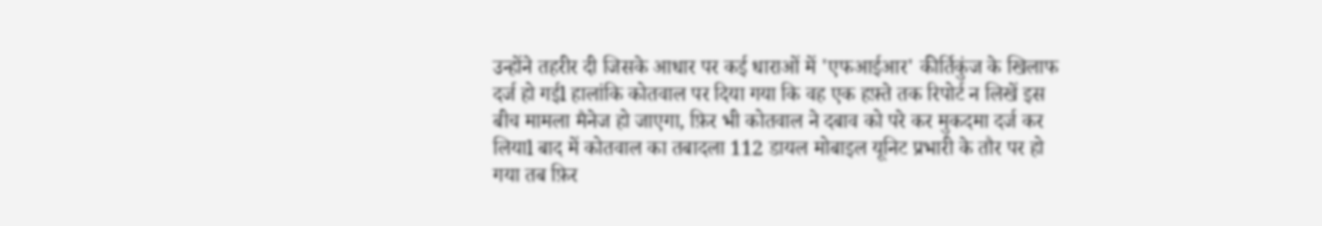उन्होंने तहरीर दी जिसके आधार पर कई धाराओं में 'एफआईआर' कीर्तिकुंज के खिलाफ दर्ज हो गईl हालांकि कोतवाल पर दिया गया कि वह एक हफ़्ते तक रिपोर्ट न लिखें इस बीच मामला मैनेज हो जाएगा, फ़िर भी कोतवाल ने दबाव को परे कर मुकदमा दर्ज कर लियाl बाद में कोतवाल का तबादला 112 डायल मोबाइल यूनिट प्रभारी के तौर पर हो गया तब फ़िर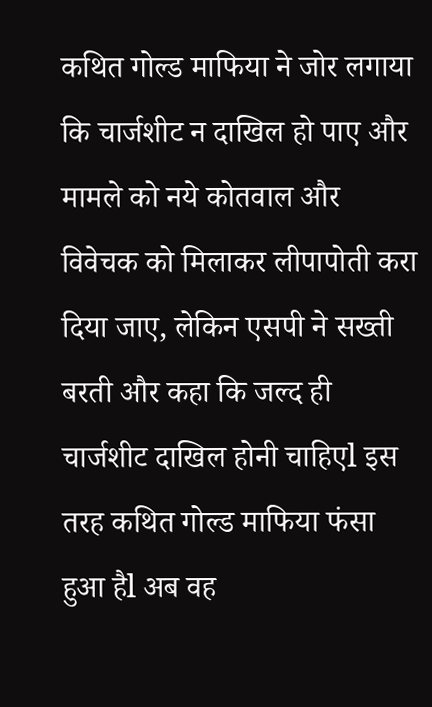कथित गोल्ड माफिया ने जोर लगाया कि चार्जशीट न दाखिल हो पाए और मामले को नये कोतवाल और विवेचक को मिलाकर लीपापोती करा दिया जाए, लेकिन एसपी ने सख्ती बरती और कहा कि जल्द ही चार्जशीट दाखिल होनी चाहिएl इस तरह कथित गोल्ड माफिया फंसा हुआ हैl अब वह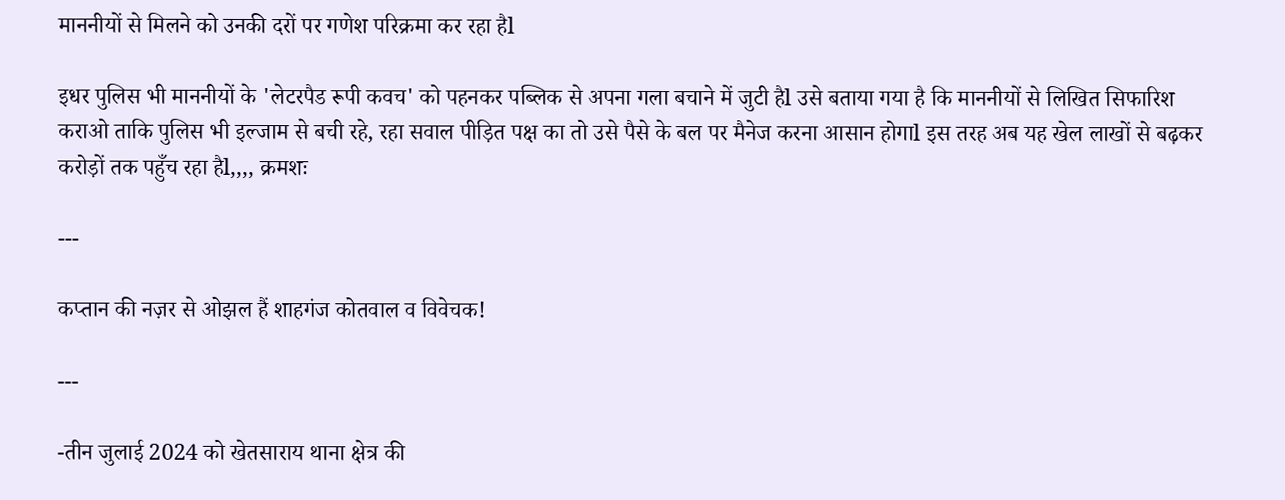माननीयों से मिलने को उनकी दरों पर गणेश परिक्रमा कर रहा हैl

इधर पुलिस भी माननीयों के 'लेटरपैड रूपी कवच' को पहनकर पब्लिक से अपना गला बचाने में जुटी हैl उसे बताया गया है कि माननीयों से लिखित सिफारिश कराओ ताकि पुलिस भी इल्जाम से बची रहे, रहा सवाल पीड़ित पक्ष का तो उसे पैसे के बल पर मैनेज करना आसान होगाl इस तरह अब यह खेल लाखों से बढ़कर करोड़ों तक पहुँच रहा हैl,,,, क्रमशः

---

कप्तान की नज़र से ओझल हैं शाहगंज कोतवाल व विवेचक!

---

-तीन जुलाई 2024 को खेतसाराय थाना क्षेत्र की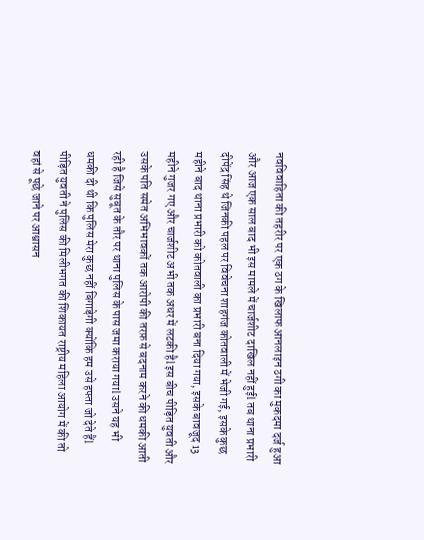नवविवाहिता की तहरीर पर एक ठग के खिलाफ आनलाइन ठगी का मुकदमा दर्ज हुआ और आज एक साल बाद भी इस मामले में चार्जशीट दाखिल नहीं हुईl तब थाना प्रभारी दीपेंद्र सिंह थे जिनकी पहल पर विवेचना शाहगंज कोतवाली में भेजी गई, इसके कुछ महीने बाद थाना प्रभारी को कोतवाली का प्रभारी बना दिया गया, इसके बावजूद 13 महीने गुजर गए और चार्जशीट अभी तक अधर में लटकी हैl इस बीच पीड़ित युवती और उसके पति समेत अभिभावकों तक आरोपी की तरफ़ से बदनाम करने की धमकी आती रही है जिसे सुबूत के तौर पर थाना पुलिस के पास जमा कराया गयाl उसने यह भी धमकी दी थी कि पुलिस मेरा कुछ नहीं बिगाड़ेगी क्योंकि हम उसे हफ्ता जो देते हैंl पीड़ित युवती ने पुलिस की मिलीभगत की शिकायत राष्ट्रीय महिला आयोग में की तो वहां से पूछे जाने पर आश्वासन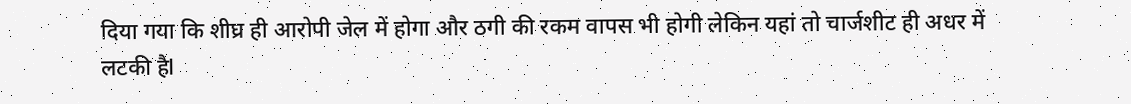दिया गया कि शीघ्र ही आरोपी जेल में होगा और ठगी की रकम वापस भी होगी लेकिन यहां तो चार्जशीट ही अधर में लटकी हैl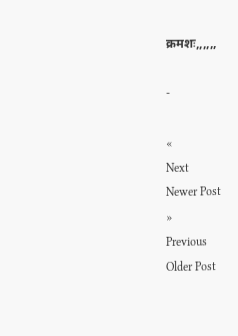क्रमशः,,,,,,

-

«
Next
Newer Post
»
Previous
Older Post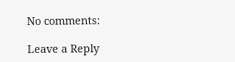No comments:

Leave a Reply